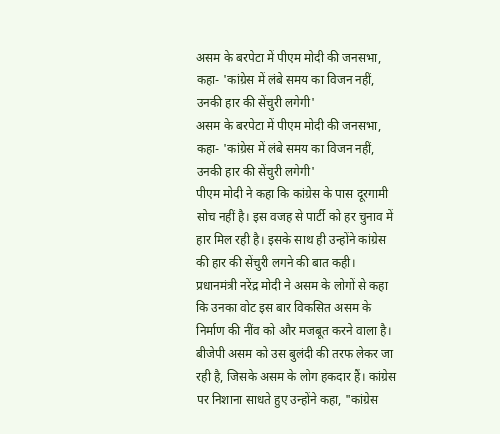असम के बरपेटा में पीएम मोदी की जनसभा, कहा- 'कांग्रेस में लंबे समय का विजन नहीं, उनकी हार की सेंचुरी लगेगी'
असम के बरपेटा में पीएम मोदी की जनसभा, कहा- 'कांग्रेस में लंबे समय का विजन नहीं, उनकी हार की सेंचुरी लगेगी'
पीएम मोदी ने कहा कि कांग्रेस के पास दूरगामी सोच नहीं है। इस वजह से पार्टी को हर चुनाव में हार मिल रही है। इसके साथ ही उन्होंने कांग्रेस की हार की सेंचुरी लगने की बात कही।
प्रधानमंत्री नरेंद्र मोदी ने असम के लोगों से कहा कि उनका वोट इस बार विकसित असम के निर्माण की नींव को और मजबूत करने वाला है। बीजेपी असम को उस बुलंदी की तरफ लेकर जा रही है, जिसके असम के लोग हकदार हैं। कांग्रेस पर निशाना साधते हुए उन्होंने कहा, "कांग्रेस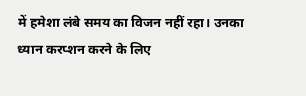में हमेशा लंबे समय का विजन नहीं रहा। उनका ध्यान करप्शन करने के लिए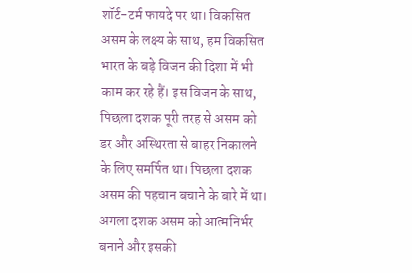शॉर्ट-टर्म फायदे पर था। विकसित असम के लक्ष्य के साथ, हम विकसित भारत के बड़े विजन की दिशा में भी काम कर रहे हैं। इस विजन के साथ, पिछला दशक पूरी तरह से असम को डर और अस्थिरता से बाहर निकालने के लिए समर्पित था। पिछला दशक असम की पहचान बचाने के बारे में था। अगला दशक असम को आत्मनिर्भर बनाने और इसकी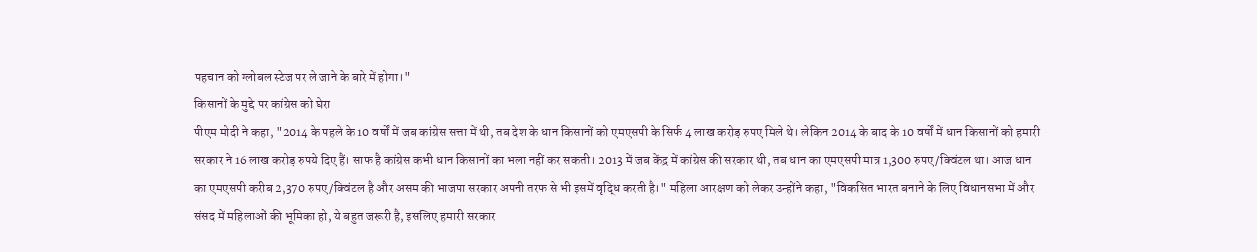पहचान को ग्लोबल स्टेज पर ले जाने के बारे में होगा।"
किसानों के मुद्दे पर कांग्रेस को घेरा
पीएम मोदी ने कहा, "2014 के पहले के 10 वर्षों में जब कांग्रेस सत्ता में थी, तब देश के धान किसानों को एमएसपी के सिर्फ 4 लाख करोड़ रुपए मिले थे। लेकिन 2014 के बाद के 10 वर्षों में धान किसानों को हमारी सरकार ने 16 लाख करोड़ रुपये दिए हैं। साफ है कांग्रेस कभी धान किसानों का भला नहीं कर सकती। 2013 में जब केंद्र में कांग्रेस की सरकार थी, तब धान का एमएसपी मात्र 1,300 रुपए/क्विंटल था। आज धान का एमएसपी करीब 2,370 रुपए/क्विंटल है और असम की भाजपा सरकार अपनी तरफ से भी इसमें वृद्धि करती है।" महिला आरक्षण को लेकर उन्होंने कहा, "विकसित भारत बनाने के लिए विधानसभा में और संसद में महिलाओं की भूमिका हो, ये बहुत जरूरी है, इसलिए हमारी सरकार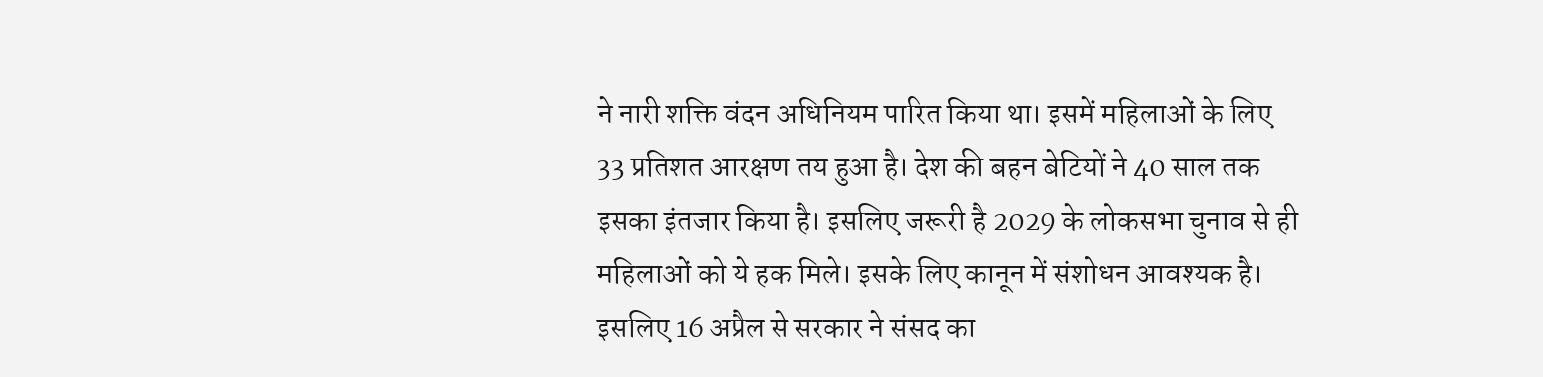ने नारी शक्ति वंदन अधिनियम पारित किया था। इसमें महिलाओं के लिए 33 प्रतिशत आरक्षण तय हुआ है। देश की बहन बेटियों ने 40 साल तक इसका इंतजार किया है। इसलिए जरूरी है 2029 के लोकसभा चुनाव से ही महिलाओं को ये हक मिले। इसके लिए कानून में संशोधन आवश्यक है। इसलिए 16 अप्रैल से सरकार ने संसद का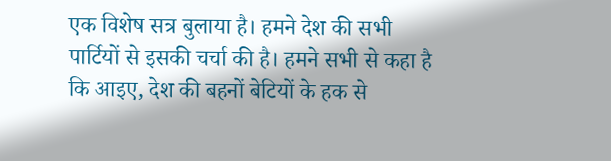एक विशेष सत्र बुलाया है। हमने देश की सभी पार्टियों से इसकी चर्चा की है। हमने सभी से कहा है कि आइए, देश की बहनों बेटियों के हक से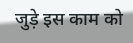जुड़े इस काम को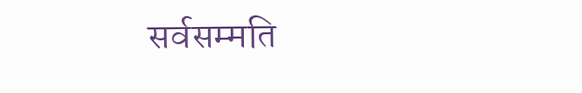सर्वसम्मति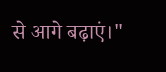से आगे बढ़ाएं।"